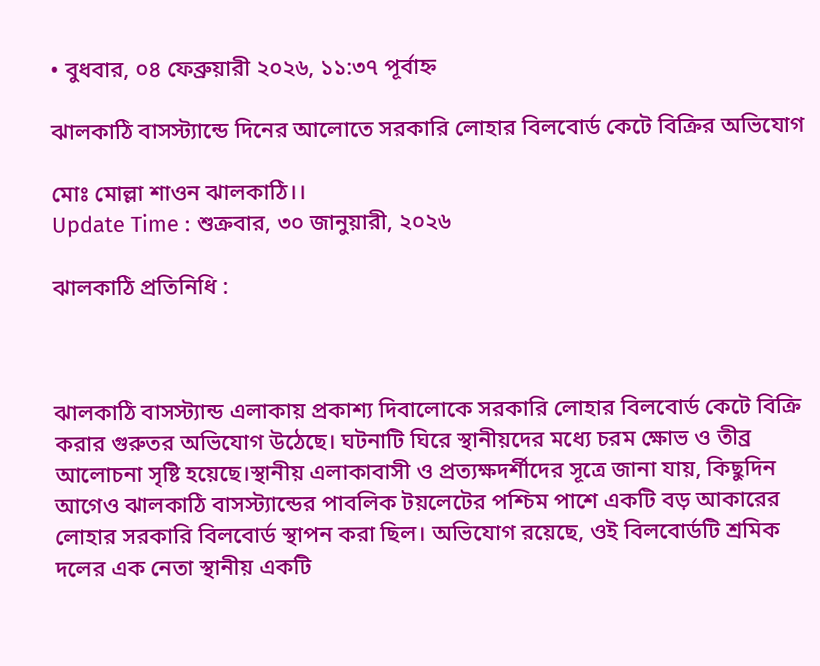• বুধবার, ০৪ ফেব্রুয়ারী ২০২৬, ১১:৩৭ পূর্বাহ্ন

ঝালকাঠি বাসস্ট্যান্ডে দিনের আলোতে সরকারি লোহার বিলবোর্ড কেটে বিক্রির অভিযোগ

মোঃ মোল্লা শাওন ঝালকাঠি।।
Update Time : শুক্রবার, ৩০ জানুয়ারী, ২০২৬

ঝালকাঠি প্রতিনিধি :



ঝালকাঠি বাসস্ট্যান্ড এলাকায় প্রকাশ্য দিবালোকে সরকারি লোহার বিলবোর্ড কেটে বিক্রি করার গুরুতর অভিযোগ উঠেছে। ঘটনাটি ঘিরে স্থানীয়দের মধ্যে চরম ক্ষোভ ও তীব্র আলোচনা সৃষ্টি হয়েছে।স্থানীয় এলাকাবাসী ও প্রত্যক্ষদর্শীদের সূত্রে জানা যায়, কিছুদিন আগেও ঝালকাঠি বাসস্ট্যান্ডের পাবলিক টয়লেটের পশ্চিম পাশে একটি বড় আকারের লোহার সরকারি বিলবোর্ড স্থাপন করা ছিল। অভিযোগ রয়েছে, ওই বিলবোর্ডটি শ্রমিক দলের এক নেতা স্থানীয় একটি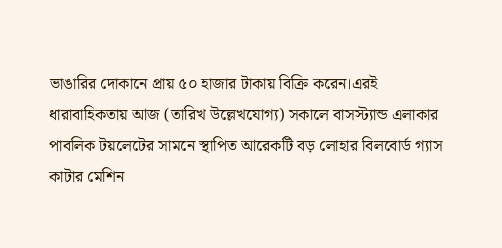ভাঙারির দোকানে প্রায় ৫০ হাজার টাকায় বিক্রি করেন।এরই ধারাবাহিকতায় আজ (তারিখ উল্লেখযোগ্য) সকালে বাসস্ট্যান্ড এলাকার পাবলিক টয়লেটের সামনে স্থাপিত আরেকটি বড় লোহার বিলবোর্ড গ্যাস কাটার মেশিন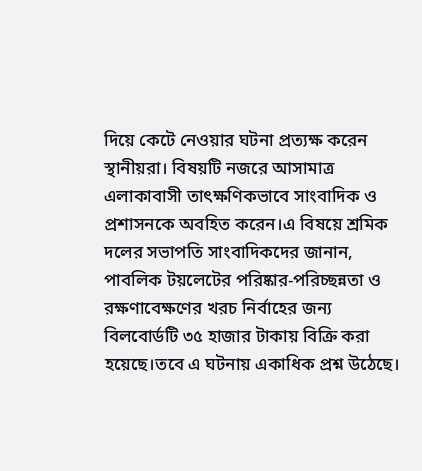দিয়ে কেটে নেওয়ার ঘটনা প্রত্যক্ষ করেন স্থানীয়রা। বিষয়টি নজরে আসামাত্র এলাকাবাসী তাৎক্ষণিকভাবে সাংবাদিক ও প্রশাসনকে অবহিত করেন।এ বিষয়ে শ্রমিক দলের সভাপতি সাংবাদিকদের জানান, পাবলিক টয়লেটের পরিষ্কার-পরিচ্ছন্নতা ও রক্ষণাবেক্ষণের খরচ নির্বাহের জন্য বিলবোর্ডটি ৩৫ হাজার টাকায় বিক্রি করা হয়েছে।তবে এ ঘটনায় একাধিক প্রশ্ন উঠেছে।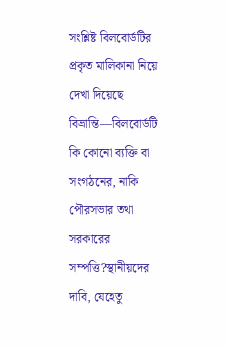সংশ্লিষ্ট বিলবোর্ডটির প্রকৃত মালিকানা নিয়ে দেখা দিয়েছে বিভ্রান্তি—বিলবোর্ডটি কি কোনো ব্যক্তি বা সংগঠনের, নাকি পৌরসভার তথা সরকারের সম্পত্তি?স্থানীয়দের দাবি, যেহেতু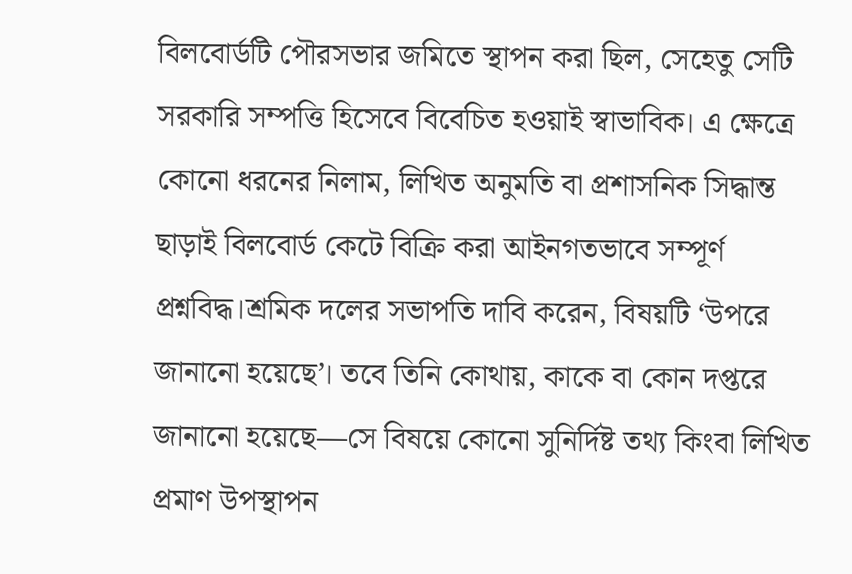বিলবোর্ডটি পৌরসভার জমিতে স্থাপন করা ছিল, সেহেতু সেটি সরকারি সম্পত্তি হিসেবে বিবেচিত হওয়াই স্বাভাবিক। এ ক্ষেত্রে কোনো ধরনের নিলাম, লিখিত অনুমতি বা প্রশাসনিক সিদ্ধান্ত ছাড়াই বিলবোর্ড কেটে বিক্রি করা আইনগতভাবে সম্পূর্ণ প্রশ্নবিদ্ধ।শ্রমিক দলের সভাপতি দাবি করেন, বিষয়টি ‘উপরে জানানো হয়েছে’। তবে তিনি কোথায়, কাকে বা কোন দপ্তরে জানানো হয়েছে—সে বিষয়ে কোনো সুনির্দিষ্ট তথ্য কিংবা লিখিত প্রমাণ উপস্থাপন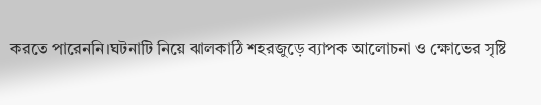করতে পারেননি।ঘটনাটি নিয়ে ঝালকাঠি শহরজুড়ে ব্যাপক আলোচনা ও ক্ষোভের সৃষ্টি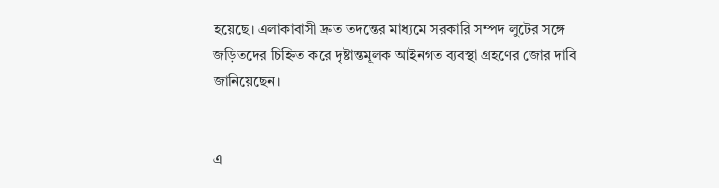হয়েছে। এলাকাবাসী দ্রুত তদন্তের মাধ্যমে সরকারি সম্পদ লুটের সঙ্গে জড়িতদের চিহ্নিত করে দৃষ্টান্তমূলক আইনগত ব্যবস্থা গ্রহণের জোর দাবি জানিয়েছেন।


এ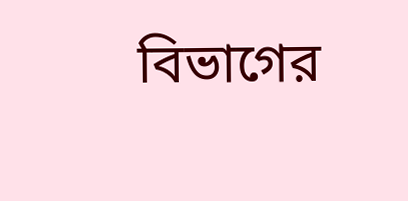বিভাগের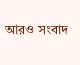আরও সংবাদ